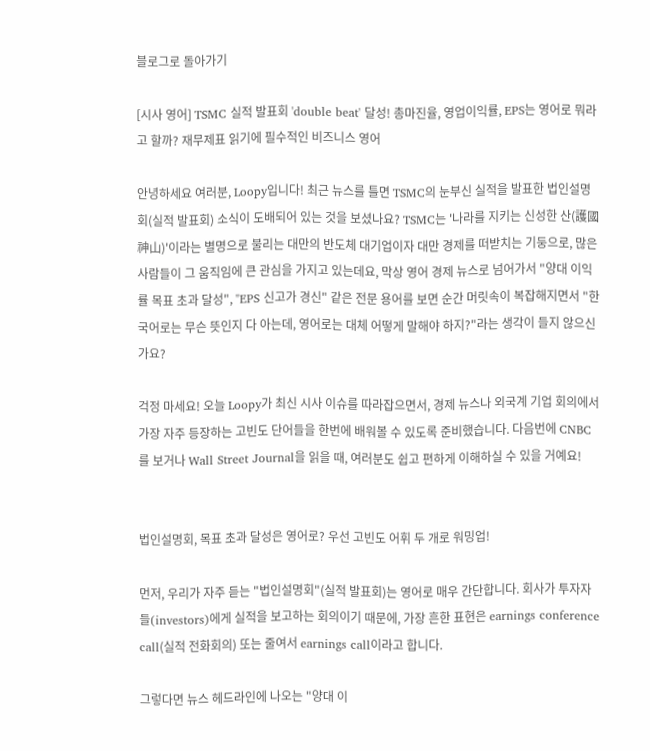블로그로 돌아가기

[시사 영어] TSMC 실적 발표회 'double beat' 달성! 총마진율, 영업이익률, EPS는 영어로 뭐라고 할까? 재무제표 읽기에 필수적인 비즈니스 영어

안녕하세요 여러분, Loopy입니다! 최근 뉴스를 틀면 TSMC의 눈부신 실적을 발표한 법인설명회(실적 발표회) 소식이 도배되어 있는 것을 보셨나요? TSMC는 '나라를 지키는 신성한 산(護國神山)'이라는 별명으로 불리는 대만의 반도체 대기업이자 대만 경제를 떠받치는 기둥으로, 많은 사람들이 그 움직임에 큰 관심을 가지고 있는데요, 막상 영어 경제 뉴스로 넘어가서 "양대 이익률 목표 초과 달성", "EPS 신고가 경신" 같은 전문 용어를 보면 순간 머릿속이 복잡해지면서 "한국어로는 무슨 뜻인지 다 아는데, 영어로는 대체 어떻게 말해야 하지?"라는 생각이 들지 않으신가요?

걱정 마세요! 오늘 Loopy가 최신 시사 이슈를 따라잡으면서, 경제 뉴스나 외국계 기업 회의에서 가장 자주 등장하는 고빈도 단어들을 한번에 배워볼 수 있도록 준비했습니다. 다음번에 CNBC를 보거나 Wall Street Journal을 읽을 때, 여러분도 쉽고 편하게 이해하실 수 있을 거예요!


법인설명회, 목표 초과 달성은 영어로? 우선 고빈도 어휘 두 개로 워밍업!

먼저, 우리가 자주 듣는 "법인설명회"(실적 발표회)는 영어로 매우 간단합니다. 회사가 투자자들(investors)에게 실적을 보고하는 회의이기 때문에, 가장 흔한 표현은 earnings conference call(실적 전화회의) 또는 줄여서 earnings call이라고 합니다.

그렇다면 뉴스 헤드라인에 나오는 "양대 이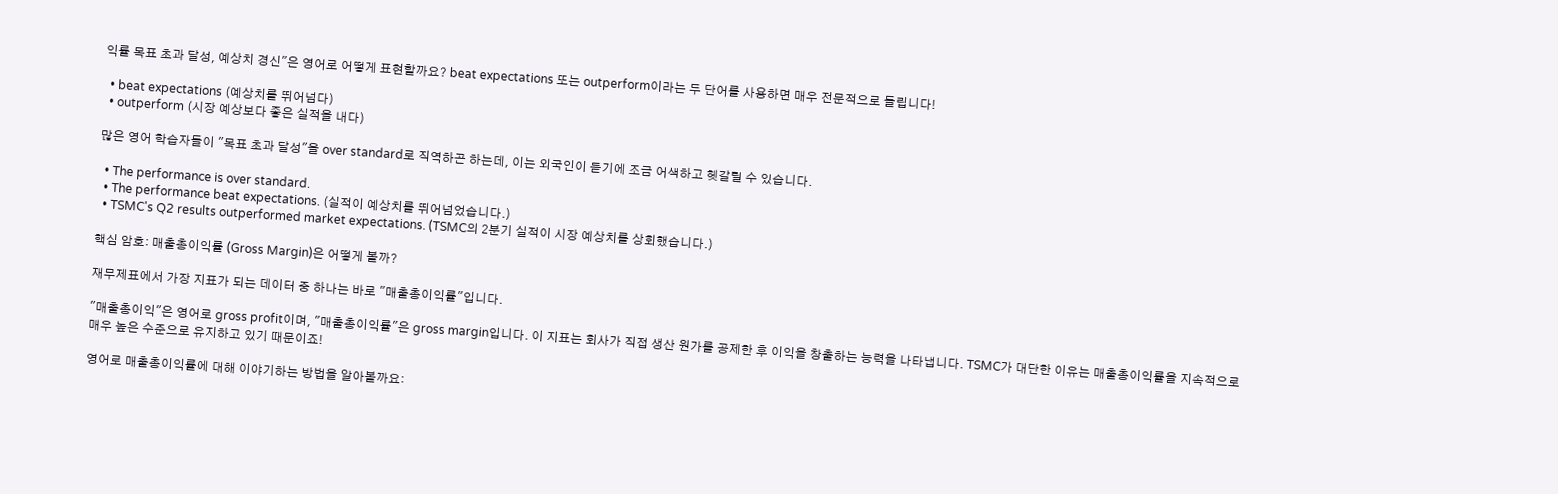익률 목표 초과 달성, 예상치 경신"은 영어로 어떻게 표현할까요? beat expectations 또는 outperform이라는 두 단어를 사용하면 매우 전문적으로 들립니다!

  • beat expectations (예상치를 뛰어넘다)
  • outperform (시장 예상보다 좋은 실적을 내다)

많은 영어 학습자들이 "목표 초과 달성"을 over standard로 직역하곤 하는데, 이는 외국인이 듣기에 조금 어색하고 헷갈릴 수 있습니다.

  • The performance is over standard.
  • The performance beat expectations. (실적이 예상치를 뛰어넘었습니다.)
  • TSMC's Q2 results outperformed market expectations. (TSMC의 2분기 실적이 시장 예상치를 상회했습니다.)

핵심 암호: 매출총이익률 (Gross Margin)은 어떻게 볼까?

재무제표에서 가장 지표가 되는 데이터 중 하나는 바로 "매출총이익률"입니다.

"매출총이익"은 영어로 gross profit이며, "매출총이익률"은 gross margin입니다. 이 지표는 회사가 직접 생산 원가를 공제한 후 이익을 창출하는 능력을 나타냅니다. TSMC가 대단한 이유는 매출총이익률을 지속적으로 매우 높은 수준으로 유지하고 있기 때문이죠!

영어로 매출총이익률에 대해 이야기하는 방법을 알아볼까요: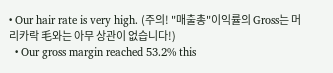• Our hair rate is very high. (주의! "매출총"이익률의 Gross는 머리카락 毛와는 아무 상관이 없습니다!)
  • Our gross margin reached 53.2% this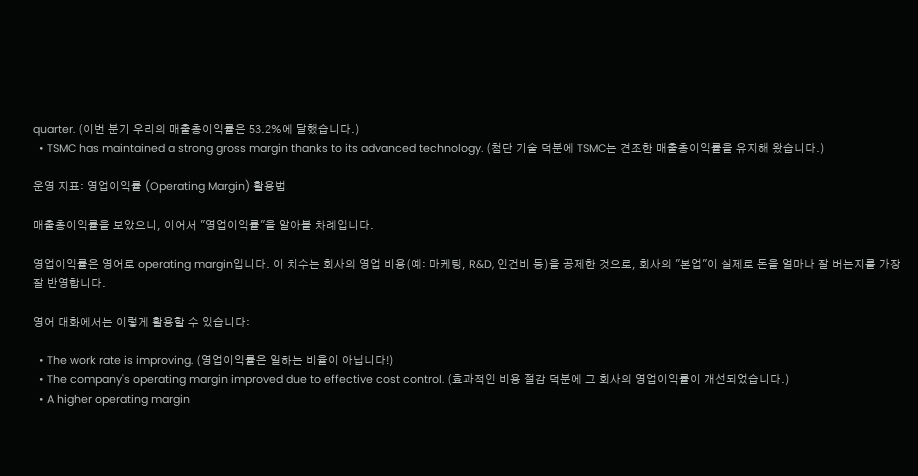quarter. (이번 분기 우리의 매출총이익률은 53.2%에 달했습니다.)
  • TSMC has maintained a strong gross margin thanks to its advanced technology. (첨단 기술 덕분에 TSMC는 견조한 매출총이익률을 유지해 왔습니다.)

운영 지표: 영업이익률 (Operating Margin) 활용법

매출총이익률을 보았으니, 이어서 "영업이익률"을 알아볼 차례입니다.

영업이익률은 영어로 operating margin입니다. 이 치수는 회사의 영업 비용(예: 마케팅, R&D, 인건비 등)을 공제한 것으로, 회사의 "본업"이 실제로 돈을 얼마나 잘 버는지를 가장 잘 반영합니다.

영어 대화에서는 이렇게 활용할 수 있습니다:

  • The work rate is improving. (영업이익률은 일하는 비율이 아닙니다!)
  • The company's operating margin improved due to effective cost control. (효과적인 비용 절감 덕분에 그 회사의 영업이익률이 개선되었습니다.)
  • A higher operating margin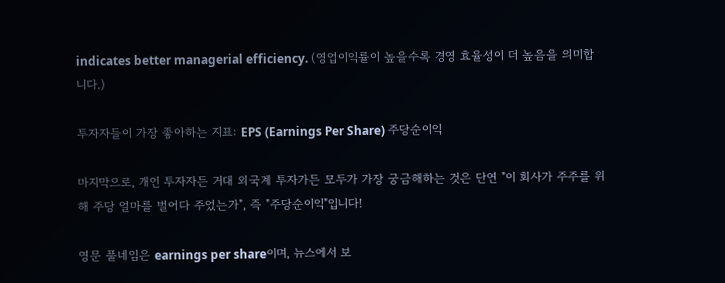indicates better managerial efficiency. (영업이익률이 높을수록 경영 효율성이 더 높음을 의미합니다.)

투자자들이 가장 좋아하는 지표: EPS (Earnings Per Share) 주당순이익

마지막으로, 개인 투자자든 거대 외국계 투자가든 모두가 가장 궁금해하는 것은 단연 "이 회사가 주주를 위해 주당 얼마를 벌어다 주었는가", 즉 "주당순이익"입니다!

영문 풀네임은 earnings per share이며, 뉴스에서 보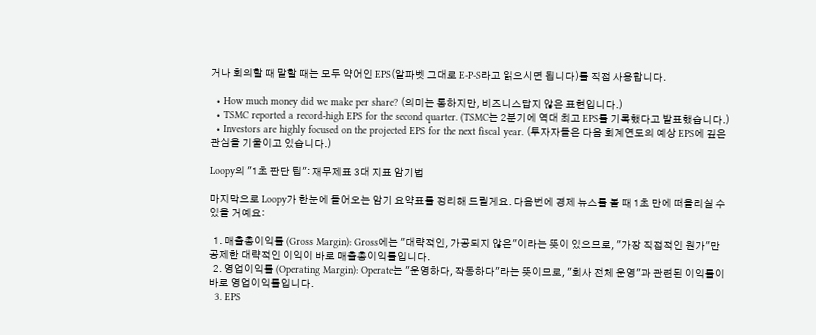거나 회의할 때 말할 때는 모두 약어인 EPS(알파벳 그대로 E-P-S라고 읽으시면 됩니다)를 직접 사용합니다.

  • How much money did we make per share? (의미는 통하지만, 비즈니스답지 않은 표현입니다.)
  • TSMC reported a record-high EPS for the second quarter. (TSMC는 2분기에 역대 최고 EPS를 기록했다고 발표했습니다.)
  • Investors are highly focused on the projected EPS for the next fiscal year. (투자자들은 다음 회계연도의 예상 EPS에 깊은 관심을 기울이고 있습니다.)

Loopy의 "1초 판단 팁": 재무제표 3대 지표 암기법

마지막으로 Loopy가 한눈에 들어오는 암기 요약표를 정리해 드릴게요. 다음번에 경제 뉴스를 볼 때 1초 만에 떠올리실 수 있을 거예요:

  1. 매출총이익률 (Gross Margin): Gross에는 "대략적인, 가공되지 않은"이라는 뜻이 있으므로, "가장 직접적인 원가"만 공제한 대략적인 이익이 바로 매출총이익률입니다.
  2. 영업이익률 (Operating Margin): Operate는 "운영하다, 작동하다"라는 뜻이므로, "회사 전체 운영"과 관련된 이익률이 바로 영업이익률입니다.
  3. EPS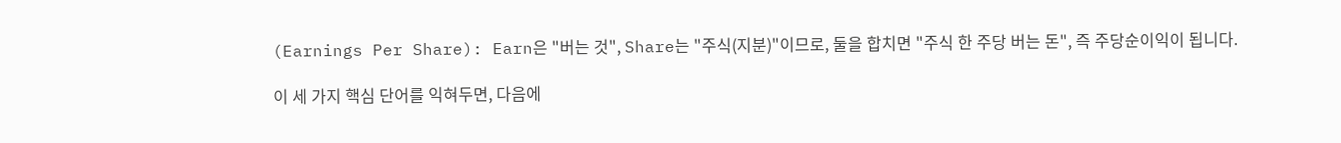(Earnings Per Share): Earn은 "버는 것", Share는 "주식(지분)"이므로, 둘을 합치면 "주식 한 주당 버는 돈", 즉 주당순이익이 됩니다.

이 세 가지 핵심 단어를 익혀두면, 다음에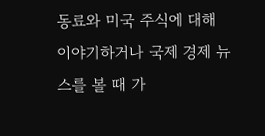동료와 미국 주식에 대해 이야기하거나 국제 경제 뉴스를 볼 때 가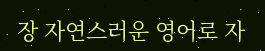장 자연스러운 영어로 자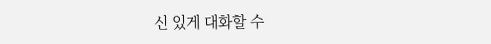신 있게 대화할 수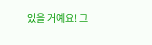있을 거예요! 그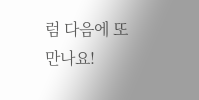럼 다음에 또 만나요!